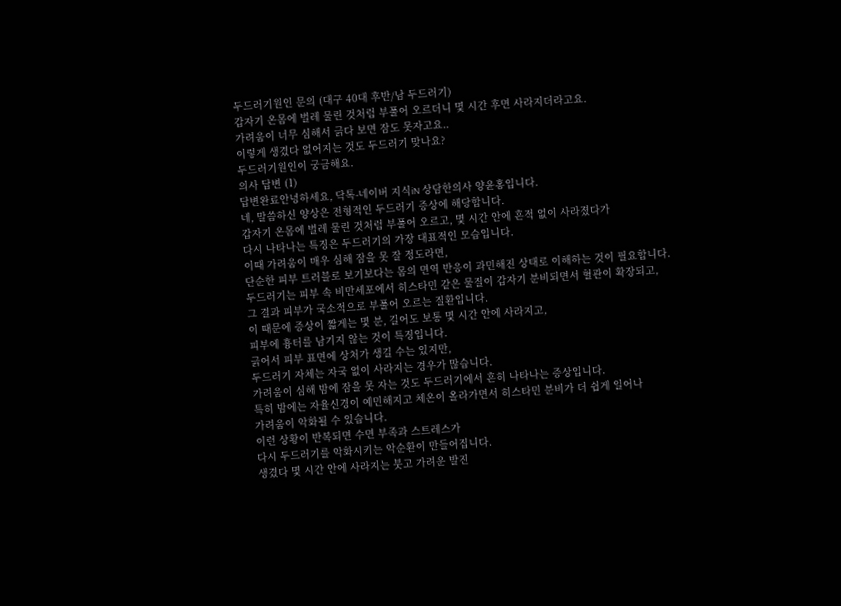두드러기원인 문의 (대구 40대 후반/남 두드러기)
갑자기 온몸에 벌레 물린 것처럼 부풀어 오르더니 몇 시간 후면 사라지더라고요.
가려움이 너무 심해서 긁다 보면 잠도 못자고요..
이렇게 생겼다 없어지는 것도 두드러기 맞나요?
두드러기원인이 궁금해요.
의사 답변 (1)
답변완료안녕하세요, 닥톡-네이버 지식iN 상담한의사 양윤홍입니다.
네, 말씀하신 양상은 전형적인 두드러기 증상에 해당합니다.
갑자기 온몸에 벌레 물린 것처럼 부풀어 오르고, 몇 시간 안에 흔적 없이 사라졌다가
다시 나타나는 특징은 두드러기의 가장 대표적인 모습입니다.
이때 가려움이 매우 심해 잠을 못 잘 정도라면,
단순한 피부 트러블로 보기보다는 몸의 면역 반응이 과민해진 상태로 이해하는 것이 필요합니다.
두드러기는 피부 속 비만세포에서 히스타민 같은 물질이 갑자기 분비되면서 혈관이 확장되고,
그 결과 피부가 국소적으로 부풀어 오르는 질환입니다.
이 때문에 증상이 짧게는 몇 분, 길어도 보통 몇 시간 안에 사라지고,
피부에 흉터를 남기지 않는 것이 특징입니다.
긁어서 피부 표면에 상처가 생길 수는 있지만,
두드러기 자체는 자국 없이 사라지는 경우가 많습니다.
가려움이 심해 밤에 잠을 못 자는 것도 두드러기에서 흔히 나타나는 증상입니다.
특히 밤에는 자율신경이 예민해지고 체온이 올라가면서 히스타민 분비가 더 쉽게 일어나
가려움이 악화될 수 있습니다.
이런 상황이 반복되면 수면 부족과 스트레스가
다시 두드러기를 악화시키는 악순환이 만들어집니다.
생겼다 몇 시간 안에 사라지는 붓고 가려운 발진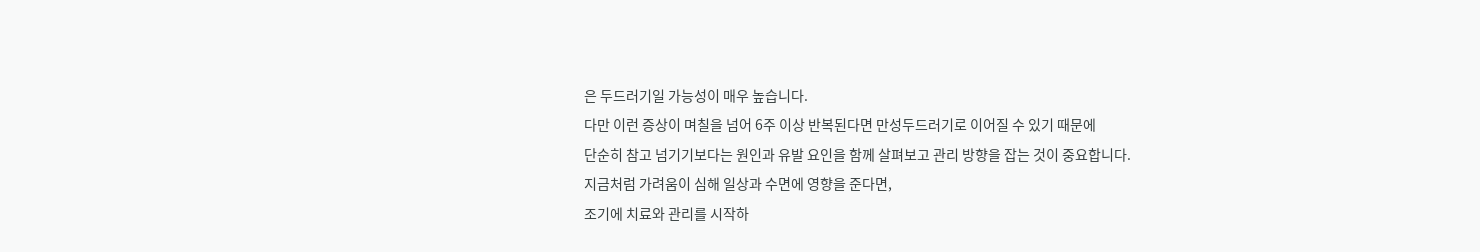은 두드러기일 가능성이 매우 높습니다.
다만 이런 증상이 며칠을 넘어 6주 이상 반복된다면 만성두드러기로 이어질 수 있기 때문에
단순히 참고 넘기기보다는 원인과 유발 요인을 함께 살펴보고 관리 방향을 잡는 것이 중요합니다.
지금처럼 가려움이 심해 일상과 수면에 영향을 준다면,
조기에 치료와 관리를 시작하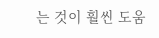는 것이 훨씬 도움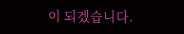이 되겠습니다.